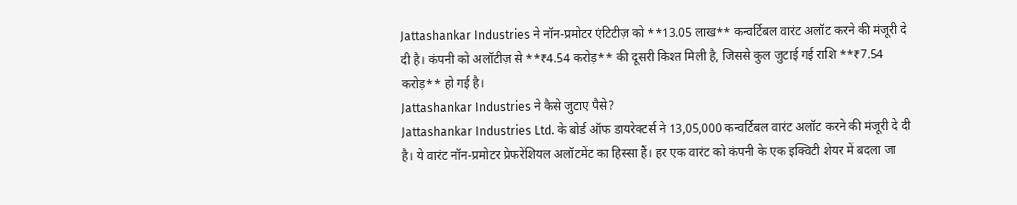Jattashankar Industries ने नॉन-प्रमोटर एंटिटीज़ को **13.05 लाख** कन्वर्टिबल वारंट अलॉट करने की मंजूरी दे दी है। कंपनी को अलॉटीज़ से **₹4.54 करोड़** की दूसरी किश्त मिली है, जिससे कुल जुटाई गई राशि **₹7.54 करोड़** हो गई है।
Jattashankar Industries ने कैसे जुटाए पैसे?
Jattashankar Industries Ltd. के बोर्ड ऑफ डायरेक्टर्स ने 13,05,000 कन्वर्टिबल वारंट अलॉट करने की मंजूरी दे दी है। ये वारंट नॉन-प्रमोटर प्रेफरेंशियल अलॉटमेंट का हिस्सा हैं। हर एक वारंट को कंपनी के एक इक्विटी शेयर में बदला जा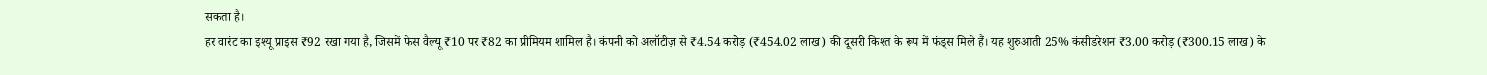सकता है।
हर वारंट का इश्यू प्राइस ₹92 रखा गया है, जिसमें फेस वैल्यू ₹10 पर ₹82 का प्रीमियम शामिल है। कंपनी को अलॉटीज़ से ₹4.54 करोड़ (₹454.02 लाख) की दूसरी किश्त के रूप में फंड्स मिले हैं। यह शुरुआती 25% कंसीडरेशन ₹3.00 करोड़ (₹300.15 लाख) के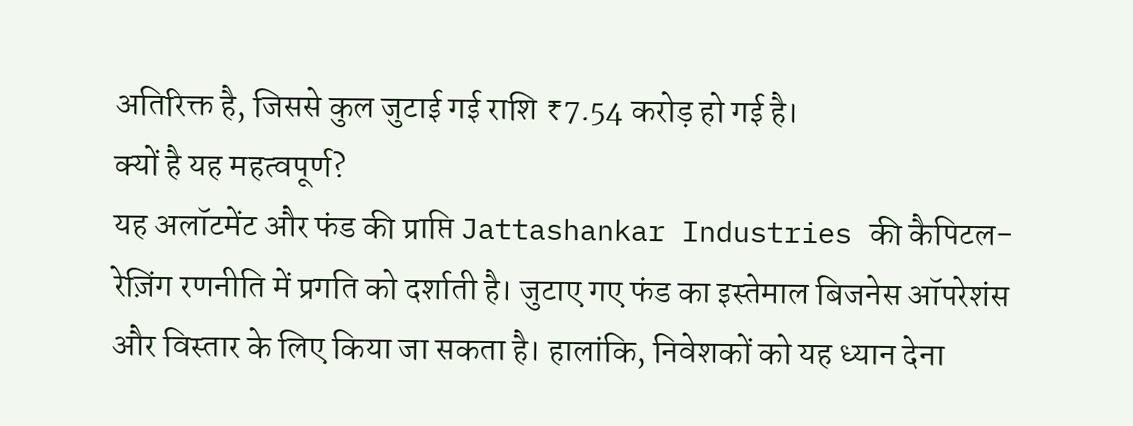अतिरिक्त है, जिससे कुल जुटाई गई राशि ₹7.54 करोड़ हो गई है।
क्यों है यह महत्वपूर्ण?
यह अलॉटमेंट और फंड की प्राप्ति Jattashankar Industries की कैपिटल-रेज़िंग रणनीति में प्रगति को दर्शाती है। जुटाए गए फंड का इस्तेमाल बिजनेस ऑपरेशंस और विस्तार के लिए किया जा सकता है। हालांकि, निवेशकों को यह ध्यान देना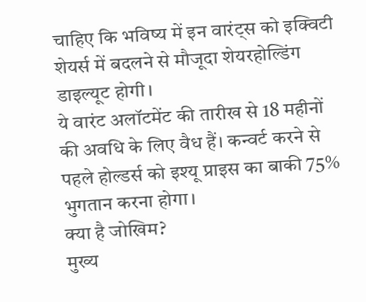चाहिए कि भविष्य में इन वारंट्स को इक्विटी शेयर्स में बदलने से मौजूदा शेयरहोल्डिंग डाइल्यूट होगी।
ये वारंट अलॉटमेंट की तारीख से 18 महीनों की अवधि के लिए वैध हैं। कन्वर्ट करने से पहले होल्डर्स को इश्यू प्राइस का बाकी 75% भुगतान करना होगा।
क्या है जोखिम?
मुख्य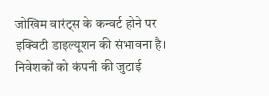जोखिम वारंट्स के कन्वर्ट होने पर इक्विटी डाइल्यूशन की संभावना है। निवेशकों को कंपनी की जुटाई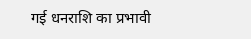गई धनराशि का प्रभावी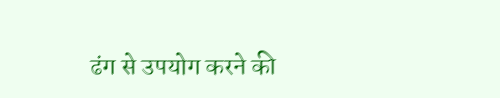ढंग से उपयोग करने की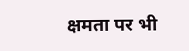क्षमता पर भी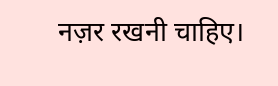नज़र रखनी चाहिए।